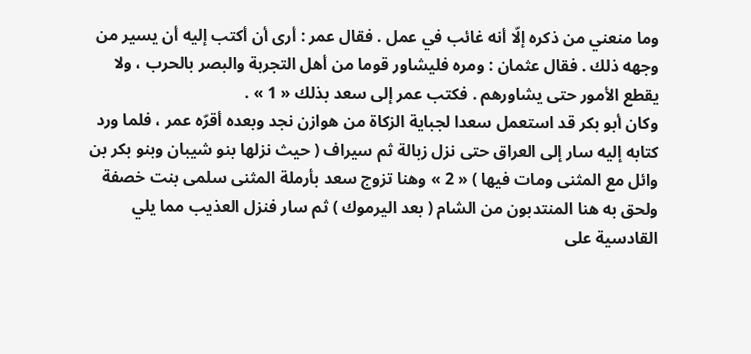وما منعني من ذكره إلّا أنه غائب في عمل . فقال عمر : أرى أن أكتب إليه أن يسير من وجهه ذلك . فقال عثمان : ومره فليشاور قوما من أهل التجربة والبصر بالحرب ، ولا يقطع الأمور حتى يشاورهم . فكتب عمر إلى سعد بذلك « 1 » .
وكان أبو بكر قد استعمل سعدا لجباية الزكاة من هوازن نجد وبعده أقرّه عمر ، فلما ورد كتابه إليه سار إلى العراق حتى نزل زبالة ثم سيراف ( حيث نزلها بنو شيبان وبنو بكر بن وائل مع المثنى ومات فيها ) « 2 » وهنا تزوج سعد بأرملة المثنى سلمى بنت خصفة ولحق به هنا المنتدبون من الشام ( بعد اليرموك ) ثم سار فنزل العذيب مما يلي القادسية على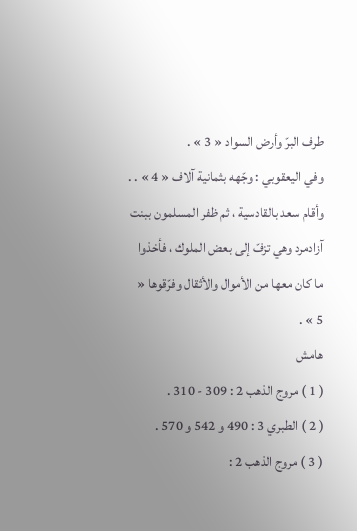طرف البرّ وأرض السواد « 3 » .
وفي اليعقوبي : وجّهه بثمانية آلاف « 4 » . . وأقام سعد بالقادسية ، ثم ظفر المسلمون ببنت آزادمرد وهي تزفّ إلى بعض الملوك ، فأخذوا ما كان معها من الأموال والأثقال وفرّقوها « 5 » .
هامش
( 1 ) مروج الذهب 2 : 309 - 310 .
( 2 ) الطبري 3 : 490 و 542 و 570 .
( 3 ) مروج الذهب 2 :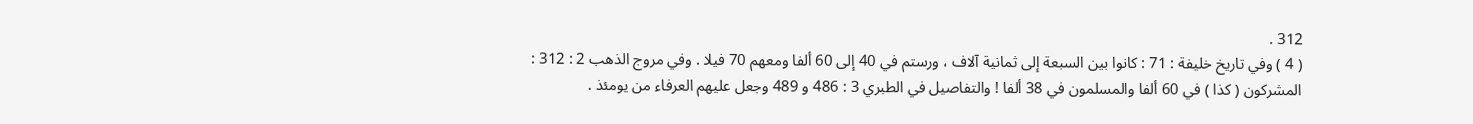312 .
( 4 ) وفي تاريخ خليفة : 71 : كانوا بين السبعة إلى ثمانية آلاف ، ورستم في 40 إلى 60 ألفا ومعهم 70 فيلا . وفي مروج الذهب 2 : 312 : المشركون ( كذا ) في 60 ألفا والمسلمون في 38 ألفا ! والتفاصيل في الطبري 3 : 486 و 489 وجعل عليهم العرفاء من يومئذ .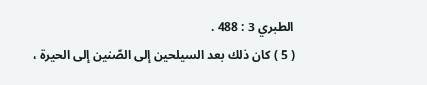الطبري 3 : 488 .
( 5 ) كان ذلك بعد السيلحين إلى الصّنين إلى الحيرة ،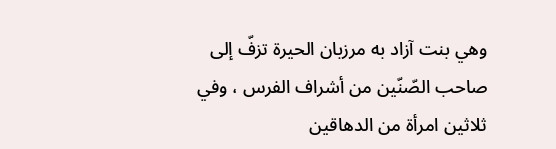وهي بنت آزاد به مرزبان الحيرة تزفّ إلى صاحب الصّنّين من أشراف الفرس ، وفي ثلاثين امرأة من الدهاقين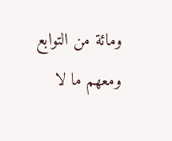ومائة من التوابع ومعهم ما لا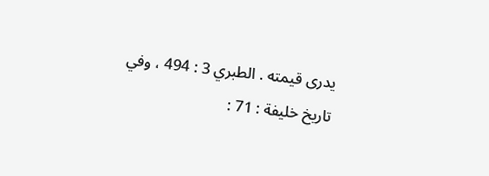يدرى قيمته . الطبري 3 : 494 ، وفي تاريخ خليفة : 71 :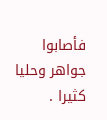فأصابوا جواهر وحليا كثيرا .